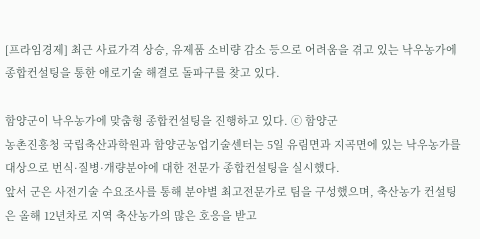[프라임경제] 최근 사료가격 상승, 유제품 소비량 감소 등으로 어려움을 겪고 있는 낙우농가에 종합컨설팅을 통한 애로기술 해결로 돌파구를 찾고 있다.

함양군이 낙우농가에 맞춤형 종합컨설팅을 진행하고 있다. ⓒ 함양군
농촌진흥청 국립축산과학원과 함양군농업기술센터는 5일 유림면과 지곡면에 있는 낙우농가를 대상으로 번식·질병·개량분야에 대한 전문가 종합컨설팅을 실시했다.
앞서 군은 사전기술 수요조사를 통해 분야별 최고전문가로 팀을 구성했으며, 축산농가 컨설팅은 올해 12년차로 지역 축산농가의 많은 호응을 받고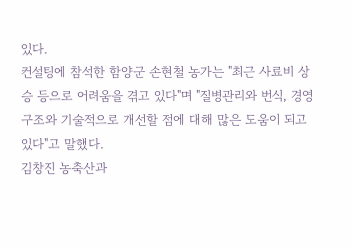있다.
컨설팅에 참석한 함양군 손현철 농가는 "최근 사료비 상승 등으로 어려움을 겪고 있다"며 "질병관리와 번식, 경영구조와 기술적으로 개선할 점에 대해 많은 도움이 되고있다"고 말했다.
김창진 농축산과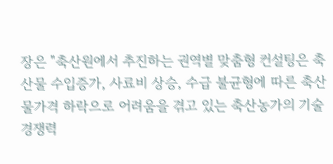장은 "축산원에서 추진하는 권역별 맞춤형 컨설팅은 축산물 수입증가, 사료비 상승, 수급 불균형에 따른 축산물가격 하락으로 어려움을 겪고 있는 축산농가의 기술경쟁력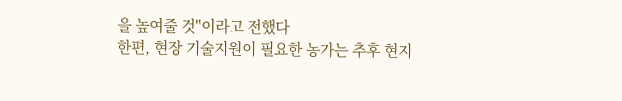을 높여줄 것"이라고 전했다
한편, 현장 기술지원이 필요한 농가는 추후 현지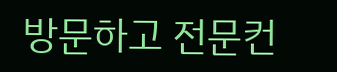방문하고 전문컨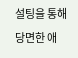설팅을 통해 당면한 애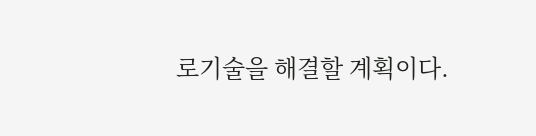로기술을 해결할 계획이다.